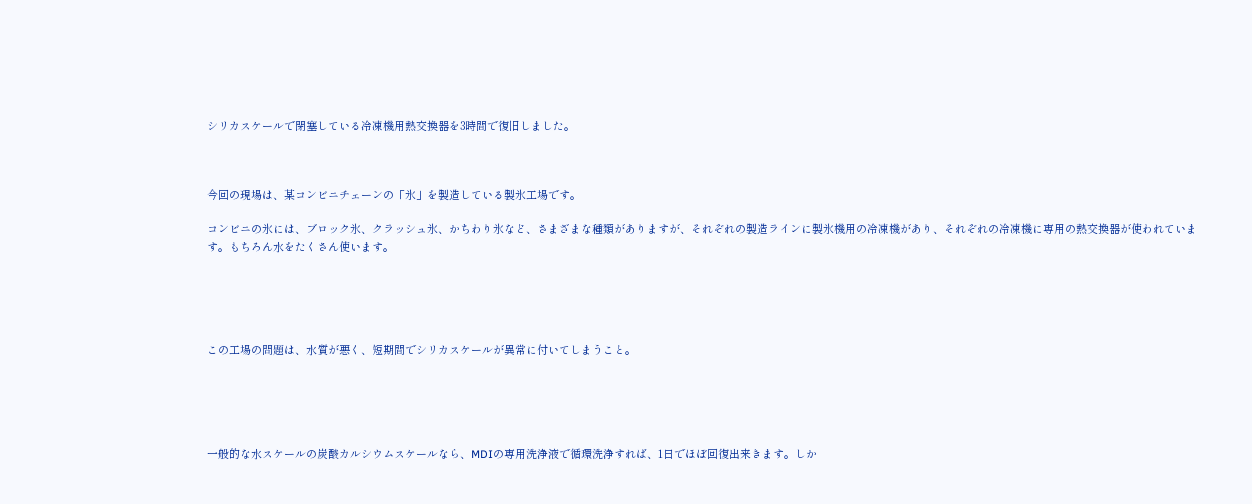シリカスケールで閉塞している冷凍機用熱交換器を3時間で復旧しました。



今回の現場は、某コンビニチェーンの「氷」を製造している製氷工場です。

コンビニの氷には、ブロック氷、クラッシュ氷、かちわり氷など、さまざまな種類がありますが、それぞれの製造ラインに製氷機用の冷凍機があり、それぞれの冷凍機に専用の熱交換器が使われています。もちろん水をたくさん使います。





この工場の問題は、水質が悪く、短期間でシリカスケールが異常に付いてしまうこと。





一般的な水スケールの炭酸カルシウムスケールなら、MDIの専用洗浄液で循環洗浄すれば、1日でほぼ回復出来きます。しか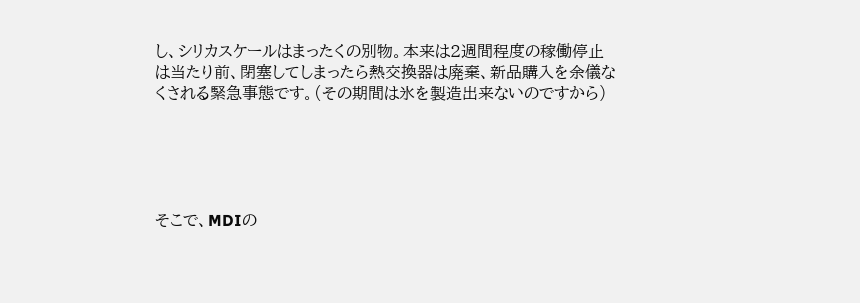し、シリカスケールはまったくの別物。本来は2週間程度の稼働停止は当たり前、閉塞してしまったら熱交換器は廃棄、新品購入を余儀なくされる緊急事態です。(その期間は氷を製造出来ないのですから)





そこで、MDIの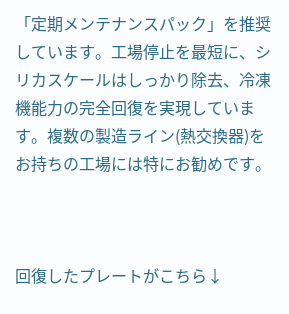「定期メンテナンスパック」を推奨しています。工場停止を最短に、シリカスケールはしっかり除去、冷凍機能力の完全回復を実現しています。複数の製造ライン(熱交換器)をお持ちの工場には特にお勧めです。



回復したプレートがこちら↓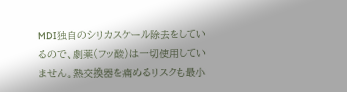MDI独自のシリカスケール除去をしているので、劇薬(フッ酸)は一切使用していません。熱交換器を痛めるリスクも最小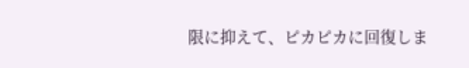限に抑えて、ピカピカに回復しま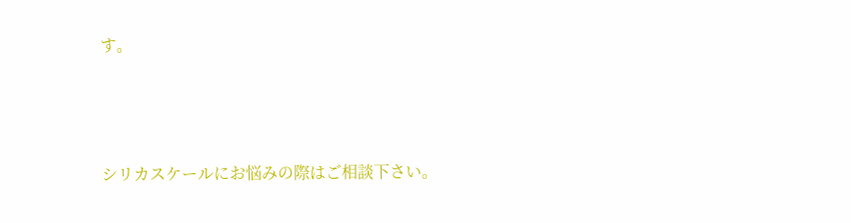す。



シリカスケールにお悩みの際はご相談下さい。